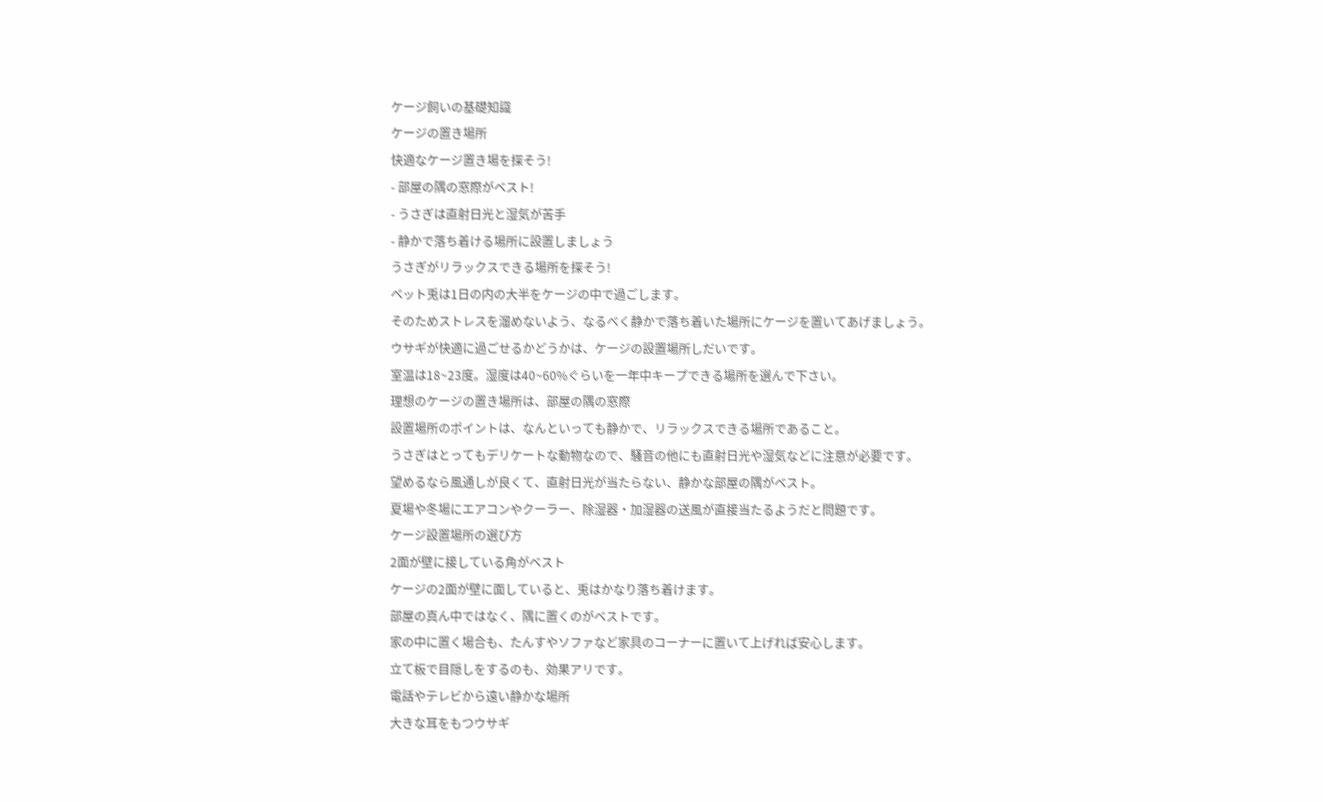ケージ飼いの基礎知識
ケージの置き場所
快適なケージ置き場を探そう!
- 部屋の隅の窓際がベスト!
- うさぎは直射日光と湿気が苦手
- 静かで落ち着ける場所に設置しましょう
うさぎがリラックスできる場所を探そう!
ペット兎は1日の内の大半をケージの中で過ごします。
そのためストレスを溜めないよう、なるべく静かで落ち着いた場所にケージを置いてあげましょう。
ウサギが快適に過ごせるかどうかは、ケージの設置場所しだいです。
室温は18~23度。湿度は40~60%ぐらいを一年中キープできる場所を選んで下さい。
理想のケージの置き場所は、部屋の隅の窓際
設置場所のポイントは、なんといっても静かで、リラックスできる場所であること。
うさぎはとってもデリケートな動物なので、騒音の他にも直射日光や湿気などに注意が必要です。
望めるなら風通しが良くて、直射日光が当たらない、静かな部屋の隅がベスト。
夏場や冬場にエアコンやクーラー、除湿器・加湿器の送風が直接当たるようだと問題です。
ケージ設置場所の選び方
2面が壁に接している角がベスト
ケージの2面が壁に面していると、兎はかなり落ち着けます。
部屋の真ん中ではなく、隅に置くのがベストです。
家の中に置く場合も、たんすやソファなど家具のコーナーに置いて上げれば安心します。
立て板で目隠しをするのも、効果アリです。
電話やテレビから遠い静かな場所
大きな耳をもつウサギ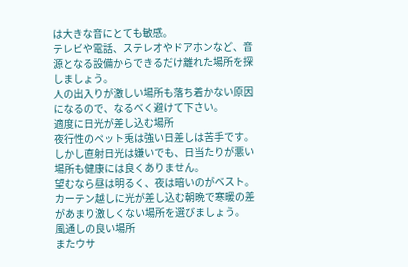は大きな音にとても敏感。
テレビや電話、ステレオやドアホンなど、音源となる設備からできるだけ離れた場所を探しましょう。
人の出入りが激しい場所も落ち着かない原因になるので、なるべく避けて下さい。
適度に日光が差し込む場所
夜行性のペット兎は強い日差しは苦手です。
しかし直射日光は嫌いでも、日当たりが悪い場所も健康には良くありません。
望むなら昼は明るく、夜は暗いのがベスト。
カーテン越しに光が差し込む朝晩で寒暖の差があまり激しくない場所を選びましょう。
風通しの良い場所
またウサ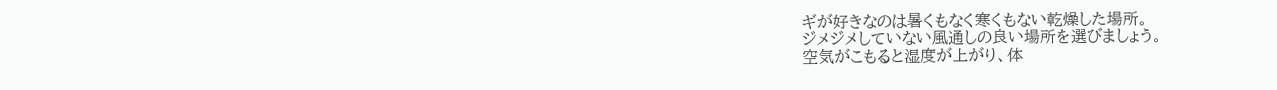ギが好きなのは暑くもなく寒くもない乾燥した場所。
ジメジメしていない風通しの良い場所を選びましょう。
空気がこもると湿度が上がり、体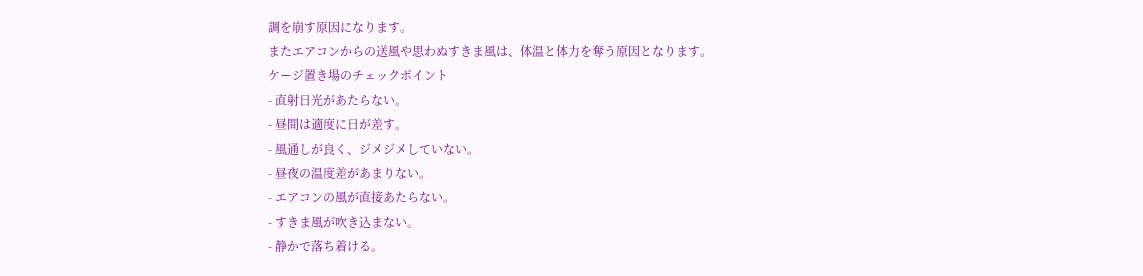調を崩す原因になります。
またエアコンからの送風や思わぬすきま風は、体温と体力を奪う原因となります。
ケージ置き場のチェックポイント
- 直射日光があたらない。
- 昼間は適度に日が差す。
- 風通しが良く、ジメジメしていない。
- 昼夜の温度差があまりない。
- エアコンの風が直接あたらない。
- すきま風が吹き込まない。
- 静かで落ち着ける。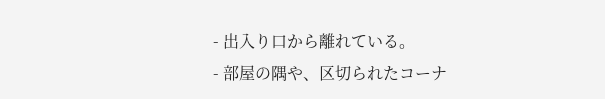- 出入り口から離れている。
- 部屋の隅や、区切られたコーナ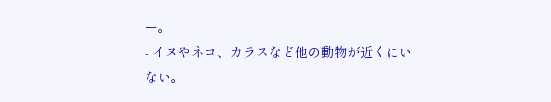ー。
- イヌやネコ、カラスなど他の動物が近くにいない。